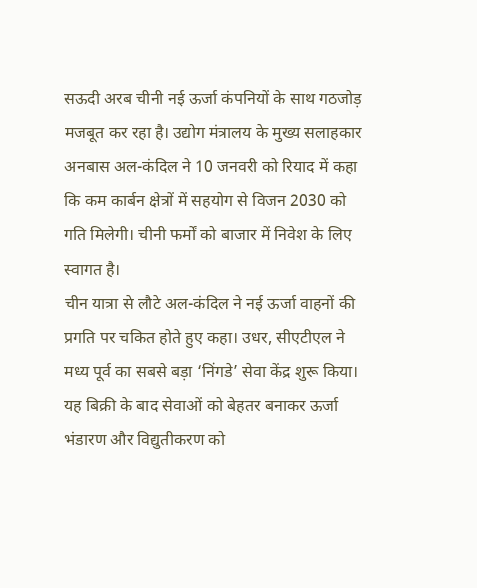सऊदी अरब चीनी नई ऊर्जा कंपनियों के साथ गठजोड़ मजबूत कर रहा है। उद्योग मंत्रालय के मुख्य सलाहकार अनबास अल-कंदिल ने 10 जनवरी को रियाद में कहा कि कम कार्बन क्षेत्रों में सहयोग से विजन 2030 को गति मिलेगी। चीनी फर्मों को बाजार में निवेश के लिए स्वागत है।
चीन यात्रा से लौटे अल-कंदिल ने नई ऊर्जा वाहनों की प्रगति पर चकित होते हुए कहा। उधर, सीएटीएल ने मध्य पूर्व का सबसे बड़ा ‘निंगडे’ सेवा केंद्र शुरू किया। यह बिक्री के बाद सेवाओं को बेहतर बनाकर ऊर्जा भंडारण और विद्युतीकरण को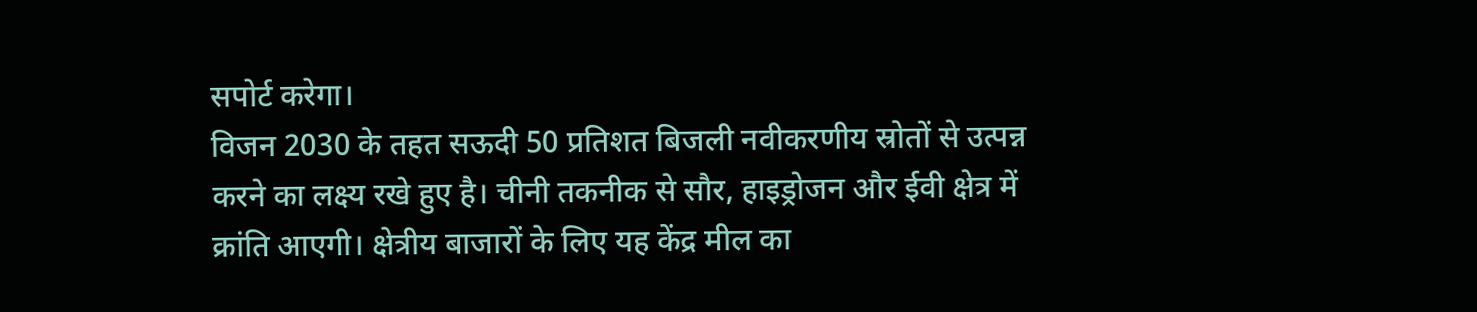सपोर्ट करेगा।
विजन 2030 के तहत सऊदी 50 प्रतिशत बिजली नवीकरणीय स्रोतों से उत्पन्न करने का लक्ष्य रखे हुए है। चीनी तकनीक से सौर, हाइड्रोजन और ईवी क्षेत्र में क्रांति आएगी। क्षेत्रीय बाजारों के लिए यह केंद्र मील का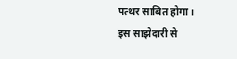पत्थर साबित होगा।
इस साझेदारी से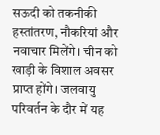सऊदी को तकनीकी हस्तांतरण, नौकरियां और नवाचार मिलेंगे। चीन को खाड़ी के विशाल अवसर प्राप्त होंगे। जलवायु परिवर्तन के दौर में यह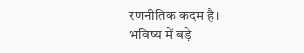रणनीतिक कदम है।
भविष्य में बड़े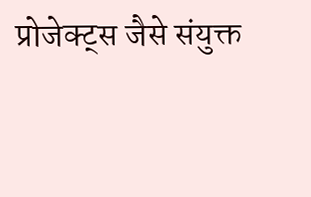प्रोजेक्ट्स जैसे संयुक्त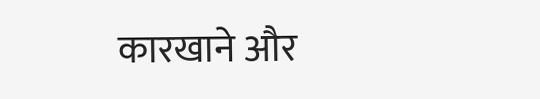कारखाने और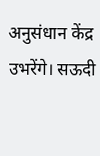अनुसंधान केंद्र उभरेंगे। सऊदी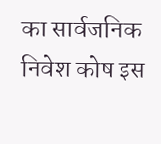का सार्वजनिक निवेश कोष इस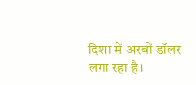दिशा में अरबों डॉलर लगा रहा है।